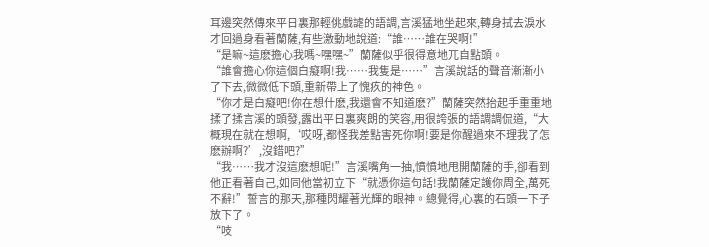耳邊突然傳來平日裏那輕佻戲謔的語調,言溪猛地坐起來,轉身拭去淚水才回過身看著蘭薩,有些激動地說道:“誰……誰在哭啊!”
“是嘛~這麽擔心我嗎~嘿嘿~”蘭薩似乎很得意地兀自點頭。
“誰會擔心你這個白癡啊!我……我隻是……”言溪說話的聲音漸漸小了下去,微微低下頭,重新帶上了愧疚的神色。
“你才是白癡吧!你在想什麽,我還會不知道麽?”蘭薩突然抬起手重重地揉了揉言溪的頭發,露出平日裏爽朗的笑容,用很誇張的語調調侃道,“大概現在就在想啊,‘哎呀,都怪我差點害死你啊!要是你醒過來不理我了怎麽辦啊?’,沒錯吧?”
“我……我才沒這麽想呢!”言溪嘴角一抽,憤憤地甩開蘭薩的手,卻看到他正看著自己,如同他當初立下“就憑你這句話!我蘭薩定護你周全,萬死不辭!”誓言的那天,那種閃耀著光輝的眼神。總覺得,心裏的石頭一下子放下了。
“吱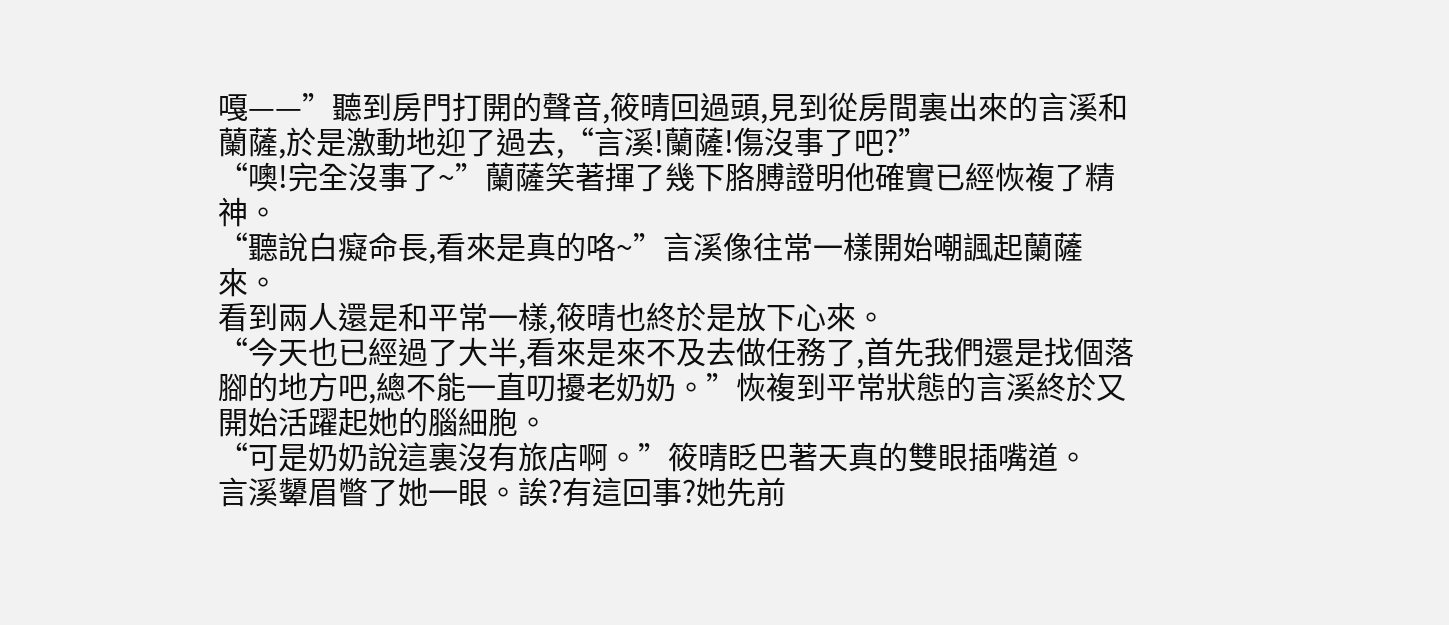嘎——”聽到房門打開的聲音,筱晴回過頭,見到從房間裏出來的言溪和蘭薩,於是激動地迎了過去,“言溪!蘭薩!傷沒事了吧?”
“噢!完全沒事了~”蘭薩笑著揮了幾下胳膊證明他確實已經恢複了精神。
“聽說白癡命長,看來是真的咯~”言溪像往常一樣開始嘲諷起蘭薩來。
看到兩人還是和平常一樣,筱晴也終於是放下心來。
“今天也已經過了大半,看來是來不及去做任務了,首先我們還是找個落腳的地方吧,總不能一直叨擾老奶奶。”恢複到平常狀態的言溪終於又開始活躍起她的腦細胞。
“可是奶奶說這裏沒有旅店啊。”筱晴眨巴著天真的雙眼插嘴道。
言溪顰眉瞥了她一眼。誒?有這回事?她先前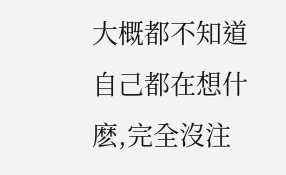大概都不知道自己都在想什麽,完全沒注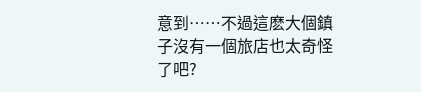意到……不過這麽大個鎮子沒有一個旅店也太奇怪了吧?